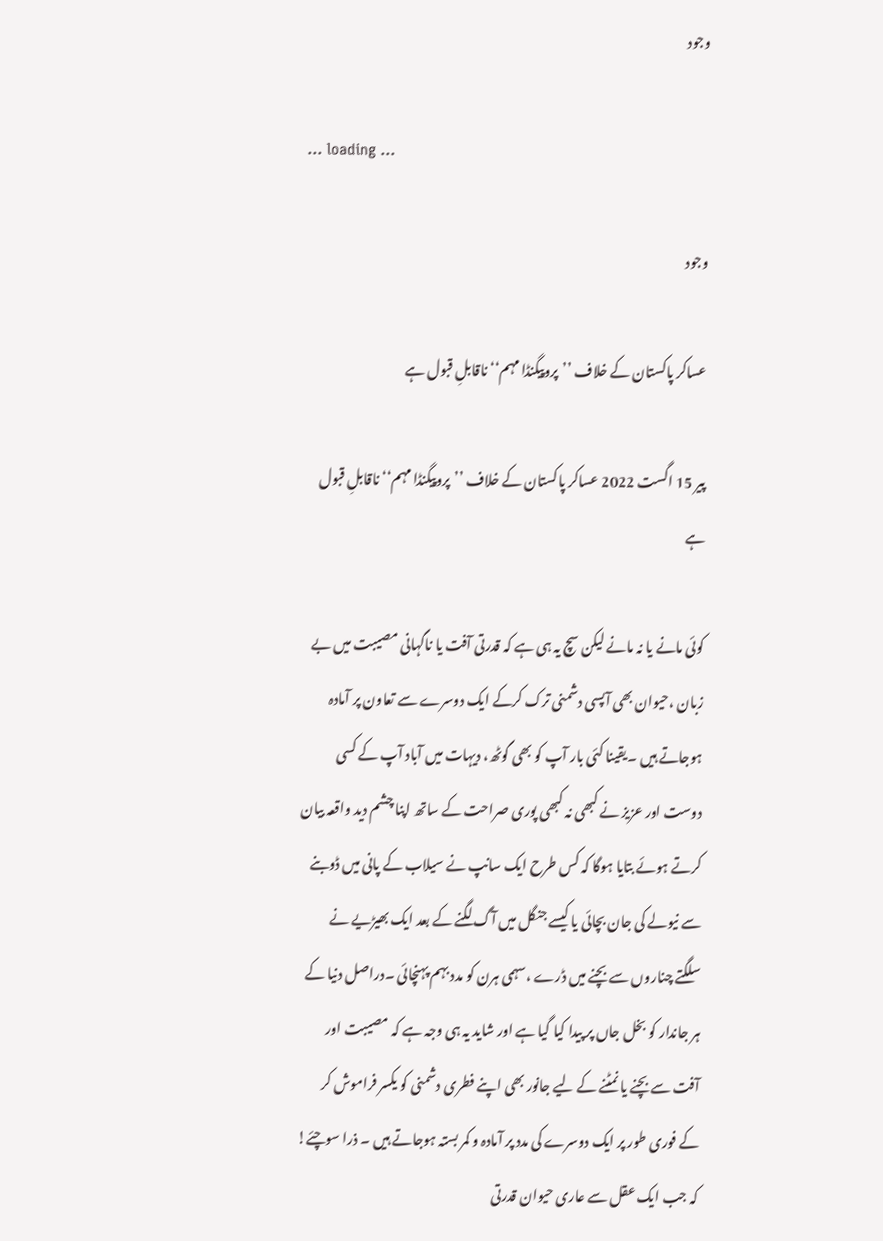وجود

... loading ...

وجود

عساکر پاکستان کے خلاف ’’پروپیگنڈا مہم‘‘ ناقابلِ قبول ہے

پیر 15 اگست 2022 عساکر پاکستان کے خلاف ’’پروپیگنڈا مہم‘‘ ناقابلِ قبول ہے

کوئی مانے یا نہ مانے لیکن سچ یہ ہی ہے کہ قدرتی آفت یا ناگہانی مصیبت میں بے زبان ،حیوان بھی آپسی دشمنی ترک کرکے ایک دوسرے سے تعاون پر آمادہ ہوجاتے ہیں ۔یقینا کئی بار آپ کو بھی گوٹھ، دیہات میں آباد آپ کے کسی دوست اور عزیز نے کبھی نہ کبھی پوری صراحت کے ساتھ اپنا چشم دید واقعہ بیان کرتے ہوئے بتایا ہوگا کہ کس طرح ایک سانپ نے سیلاب کے پانی میں ڈوبنے سے نیولے کی جان بچائی یا کیسے جنگل میں آگ لگنے کے بعد ایک بھیڑیے نے سلگتے چناروں سے بچنے میں ڈرے ،سہمی ہرن کو مدد بہم پہنچائی ۔دراصل دنیا کے ہر جاندار کو بخل جاں پر پیدا کیا گیا ہے اور شاید یہ ہی وجہ ہے کہ مصیبت اور آفت سے بچنے یا نمٹنے کے لیے جانور بھی اپنے فطری دشمنی کو یکسر فراموش کر کے فوری طور پر ایک دوسرے کی مدد پر آمادہ و کمر بستہ ہوجاتے ہیں ۔ ذرا سوچئے! کہ جب ایک عقل سے عاری حیوان قدرتی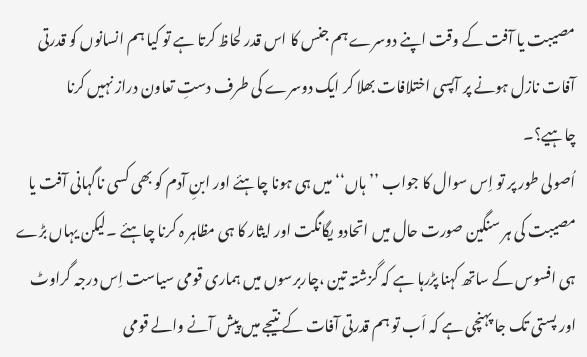مصیبت یا آفت کے وقت اپنے دوسرے ہم جنس کا اس قدر لحاظ کرتا ہے تو کیا ہم انسانوں کو قدرتی آفات نازل ہونے پر آپسی اختلافات بھلا کر ایک دوسرے کی طرف دستِ تعاون دراز نہیں کرنا چاہیے؟۔
اُصولی طور پر تو اِس سوال کا جواب ’’ہاں‘‘ میں ہی ہونا چاہئے اور ابنِ آدم کو بھی کسی ناگہانی آفت یا مصیبت کی ہر سنگین صورت حال میں اتحادو یگانگت اور ایثار کا ہی مظاہر ہ کرنا چاہئے ۔لیکن یہاں بڑے ہی افسوس کے ساتھ کہنا پڑرہا ہے کہ گزشتہ تین ،چاربرسوں میں ہماری قومی سیاست اِس درجہ گراوٹ اور پستی تک جا پہنچی ہے کہ اَب تو ہم قدرتی آفات کے نتیجے میں پیش آنے والے قومی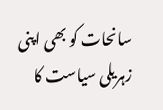سانحات کو بھی اپنی زہریلی سیاست کا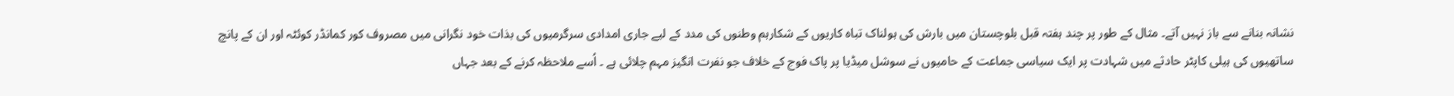نشانہ بنانے سے باز نہیں آتے۔ مثال کے طور پر چند ہفتہ قبل بلوچستان میں بارش کی ہولناک تباہ کاریوں کے شکارہم وطنوں کی مدد کے لیے جاری امدادی سرگرمیوں کی بذات خود نگرانی میں مصروف کور کمانڈر کوئٹہ اور ان کے پانچ ساتھیوں کی ہیلی کاپٹر حادثے میں شہادت پر ایک سیاسی جماعت کے حامیوں نے سوشل میڈیا پر پاک فوج کے خلاف جو نفرت انگیز مہم چلائی ہے ۔ اُسے ملاحظہ کرنے کے بعد جہاں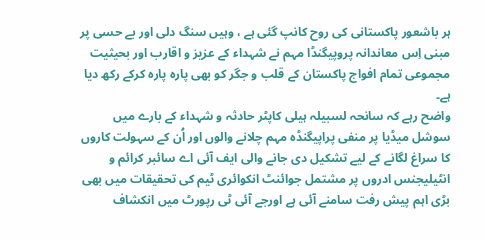ہر باشعور پاکستانی کی روح کانپ گئی ہے ، وہیں سنگ دلی اور بے حسی پر مبنی اِس معاندانہ پروپیگنڈا مہم نے شہداء کے عزیز و اقارب اور بحیثیت مجموعی تمام افواج پاکستان کے قلب و جگر کو بھی پارہ پارہ کرکے رکھ دیا ہے۔
واضح رہے کہ سانحہ لسبیلہ ہیلی کاپٹر حادثہ و شہداء کے بارے میں سوشل میڈیا پر منفی پراپیگنڈہ مہم چلانے والوں اور اُن کے سہولت کاروں کا سراغ لگانے کے لیے تشکیل دی جانے والی ایف آئی اے سائبر کرائم و انٹیلیجنس ادروں پر مشتمل جوائنٹ انکوائری ٹیم کی تحقیقات میں بھی بڑی اہم پیش رفت سامنے آئی ہے اورجے آئی ٹی رپورٹ میں انکشاف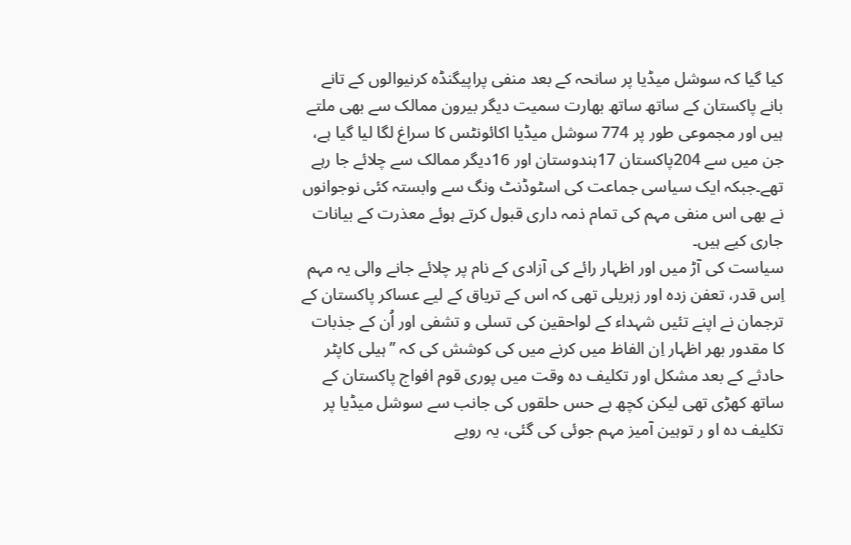کیا گیا کہ سوشل میڈیا پر سانحہ کے بعد منفی پراپیگنڈہ کرنیوالوں کے تانے بانے پاکستان کے ساتھ ساتھ بھارت سمیت دیگر بیرون ممالک سے بھی ملتے ہیں اور مجموعی طور پر 774 سوشل میڈیا اکائونٹس کا سراغ لگا لیا گیا ہے، جن میں سے 204پاکستان 17ہندوستان اور 16دیگر ممالک سے چلائے جا رہے تھے۔جبکہ ایک سیاسی جماعت کی اسٹوڈنٹ ونگ سے وابستہ کئی نوجوانوں نے بھی اس منفی مہم کی تمام ذمہ داری قبول کرتے ہوئے معذرت کے بیانات جاری کیے ہیں۔
سیاست کی آڑ میں اور اظہار رائے کی آزادی کے نام پر چلائے جانے والی یہ مہم اِس قدر، تعفن زدہ اور زہریلی تھی کہ اس کے تریاق کے لیے عساکر پاکستان کے ترجمان نے اپنے تئیں شہداء کے لواحقین کی تسلی و تشفی اور اُن کے جذبات کا مقدور بھر اظہار اِن الفاظ میں کرنے میں کی کوشش کی کہ ’’ہیلی کاپٹر حادثے کے بعد مشکل اور تکلیف دہ وقت میں پوری قوم افواج پاکستان کے ساتھ کھڑی تھی لیکن کچھ بے حس حلقوں کی جانب سے سوشل میڈیا پر تکلیف دہ او ر توہین آمیز مہم جوئی کی گئی، یہ رویے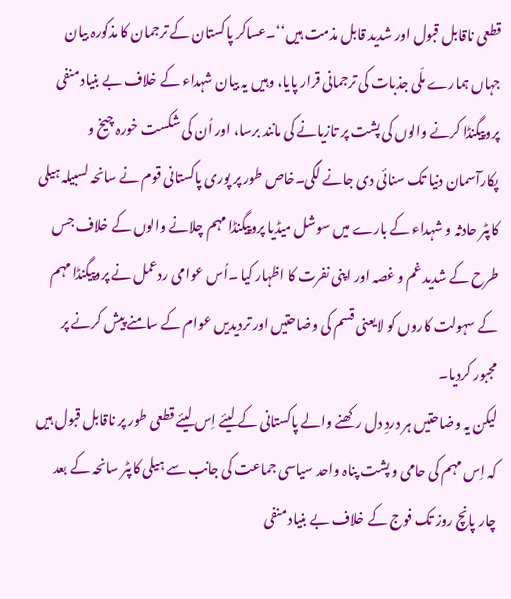قطعی ناقابل قبول اور شدید قابل مذمت ہیں‘‘۔عساکر پاکستان کے ترجمان کا مذکورہ بیان جہاں ہمارے ملّی جذبات کی ترجمانی قرار پایا، وہیں یہ بیان شہداء کے خلاف بے بنیاد منفی پروپیگنڈا کرنے والوں کی پشت پر تازیانے کی مانند برسا، اور اُن کی شکست خورہ چیخ و پکارآسمان دنیا تک سنائی دی جانے لگی۔خاص طور پر پوری پاکستانی قوم نے سانحہ لسبیلہ ہیلی کاپٹر حادثہ و شہداء کے بارے میں سوشل میڈیا پروپیگنڈا مہم چلانے والوں کے خلاف جس طرح کے شدید غم و غصہ اور اپنی نفرت کا اظہار کیا ۔اُس عوامی ردعمل نے پروپیگنڈا مہم کے سہولت کاروں کو لایعنی قسم کی وضاحتیں اور تردیدیں عوام کے سامنے پیش کرنے پر مجبور کردیا۔
لیکن یہ وضاحتیں ہر دردِ دل رکھنے والے پاکستانی کے لیئے اِس لیئے قطعی طور پر ناقابل قبول ہیں کہ اِس مہم کی حامی و پشت پناہ واحد سیاسی جماعت کی جانب سے ہیلی کاپٹر سانحہ کے بعد چار پانچ روز تک فوج کے خلاف بے بنیاد منفی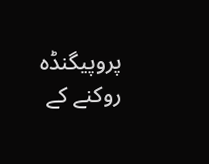پروپیگنڈہ روکنے کے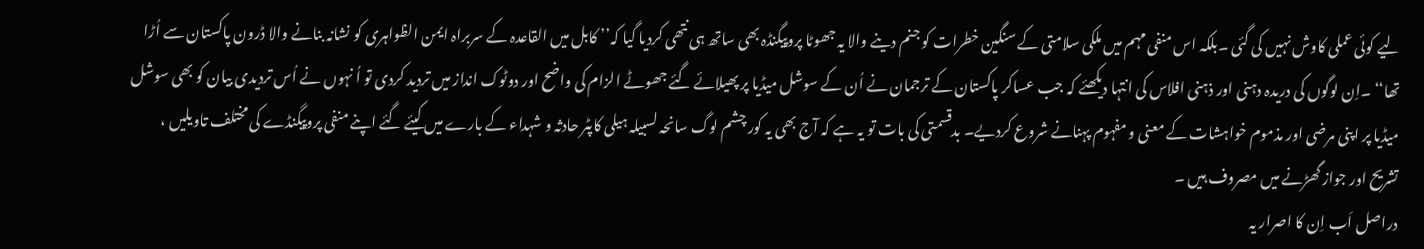لیے کوئی عملی کاوش نہیں کی گئی ۔بلکہ اس منفی مہم میں ملکی سلامتی کے سنگین خطرات کو جنم دینے والا یہ جھوٹا پروپیگنڈہ بھی ساتھ ہی نتھی کردیا گیا کہ’’ کابل میں القاعدہ کے سربراہ ایمن الظواہری کو نشانہ بنانے والا ڈرون پاکستان سے اُڑا تھا‘‘ ۔اِن لوگوں کی دریدہ دہنی اور ذہنی افلاس کی انتہا دیکھئے کہ جب عساکر پاکستان کے ترجمان نے اُن کے سوشل میڈیا پر پھیلائے گئے جھوٹے الزام کی واضح اور دوٹوک انداز میں تردید کردی تو اُ نہوں نے اُس تردیدی بیان کو بھی سوشل میڈیا پر اپنی مرضی اور مذموم خواہشات کے معنی و مفہوم پہنانے شروع کردیے۔ بدقسمتی کی بات تو یہ ہے کہ آج بھی یہ کور چشم لوگ سانحہ لسبیلہ ہیلی کاپٹر حادثہ و شہداء کے بارے میں کیئے گئے اپنے منفی پروپیگنڈے کی مختلف تاویلیں ، تشریح اور جواز گھڑنے میں مصروف ہیں ۔
دراصل اَب اِن کا اصرار یہ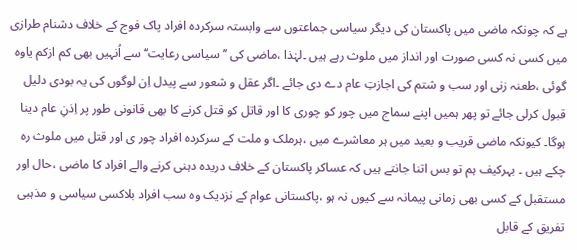ہے کہ چونکہ ماضی میں پاکستان کی دیگر سیاسی جماعتوں سے وابستہ سرکردہ افراد پاک فوج کے خلاف دشنام طرازی میں کسی نہ کسی صورت اور انداز میں ملوث رہے ہیں ۔لہٰذا ،ماضی کی ’’سیاسی رعایت‘‘ سے اُنہیں بھی کم ازکم یاوہ گوئی ،طعنہ زنی اور سب و شتم کی اجازتِ عام دے دی جائے ۔اگر عقل و شعور سے پیدل اِن لوگوں کی یہ بودی دلیل قبول کرلی جائے تو پھر ہمیں اپنے سماج میں چور کو چوری کا اور قاتل کو قتل کرنے کا بھی قانونی طور پر اِذنِ عام دینا ہوگا۔ کیونکہ ماضی قریب و بعید میں ہر معاشرے میں ،ہرملک و ملت کے سرکردہ افراد چور ی اور قتل میں ملوث رہ چکے ہیں ۔ بہرکیف ہم تو بس اتنا جانتے ہیں کہ عساکر پاکستان کے خلاف دریدہ دہنی کرنے والے افراد کا ماضی ،حال اور مستقبل کے کسی بھی زمانی پیمانہ سے کیوں نہ ہو ،پاکستانی عوام کے نزدیک وہ سب افراد بلاکسی سیاسی و مذہبی تفریق کے قابل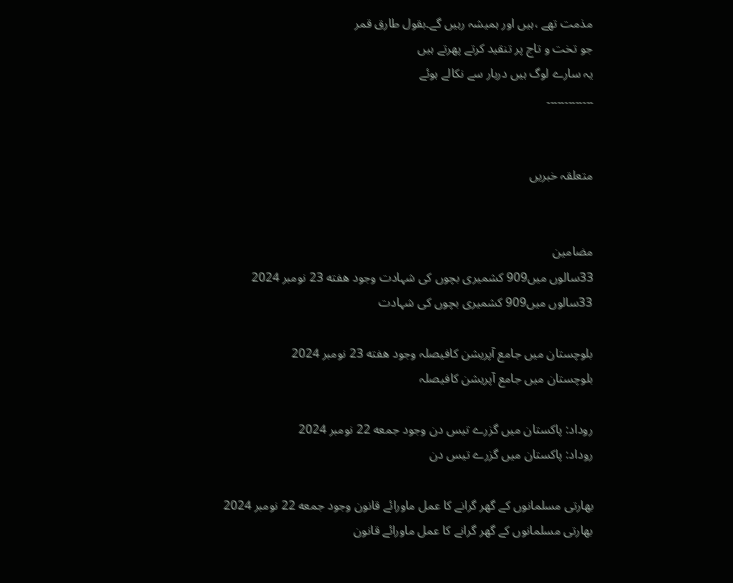مذمت تھے ،ہیں اور ہمیشہ رہیں گے۔بقول طارق قمر
جو تخت و تاج پر تنقید کرتے پھرتے ہیں
یہ سارے لوگ ہیں دربار سے نکالے ہوئے
۔۔۔۔۔۔۔۔۔۔۔۔۔


متعلقہ خبریں


مضامین
33سالوں میں909 کشمیری بچوں کی شہادت وجود هفته 23 نومبر 2024
33سالوں میں909 کشمیری بچوں کی شہادت

بلوچستان میں جامع آپریشن کافیصلہ وجود هفته 23 نومبر 2024
بلوچستان میں جامع آپریشن کافیصلہ

روداد: پاکستان میں گزرے تیس دن وجود جمعه 22 نومبر 2024
روداد: پاکستان میں گزرے تیس دن

بھارتی مسلمانوں کے گھر گرانے کا عمل ماورائے قانون وجود جمعه 22 نومبر 2024
بھارتی مسلمانوں کے گھر گرانے کا عمل ماورائے قانون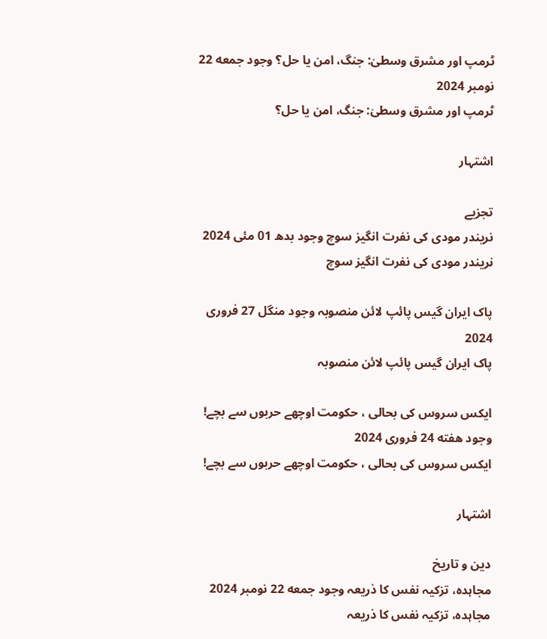ٹرمپ اور مشرق وسطیٰ: جنگ، امن یا حل؟ وجود جمعه 22 نومبر 2024
ٹرمپ اور مشرق وسطیٰ: جنگ، امن یا حل؟

اشتہار

تجزیے
نریندر مودی کی نفرت انگیز سوچ وجود بدھ 01 مئی 2024
نریندر مودی کی نفرت انگیز سوچ

پاک ایران گیس پائپ لائن منصوبہ وجود منگل 27 فروری 2024
پاک ایران گیس پائپ لائن منصوبہ

ایکس سروس کی بحالی ، حکومت اوچھے حربوں سے بچے! وجود هفته 24 فروری 2024
ایکس سروس کی بحالی ، حکومت اوچھے حربوں سے بچے!

اشتہار

دین و تاریخ
مجاہدہ، تزکیہ نفس کا ذریعہ وجود جمعه 22 نومبر 2024
مجاہدہ، تزکیہ نفس کا ذریعہ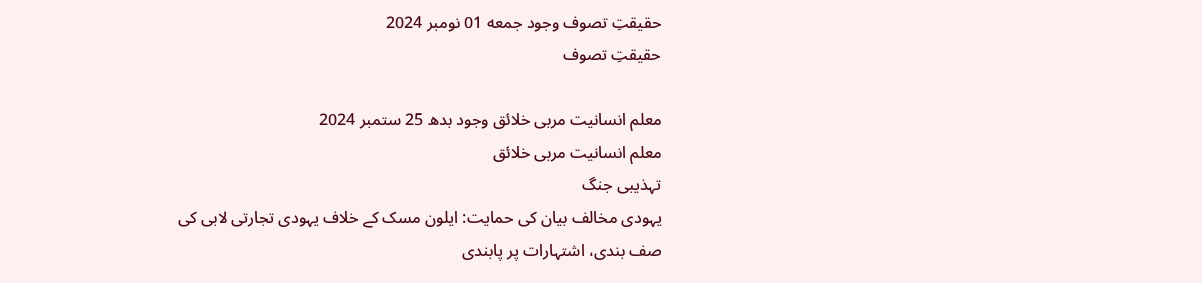حقیقتِ تصوف وجود جمعه 01 نومبر 2024
حقیقتِ تصوف

معلم انسانیت مربی خلائق وجود بدھ 25 ستمبر 2024
معلم انسانیت مربی خلائق
تہذیبی جنگ
یہودی مخالف بیان کی حمایت: ایلون مسک کے خلاف یہودی تجارتی لابی کی صف بندی، اشتہارات پر پابندی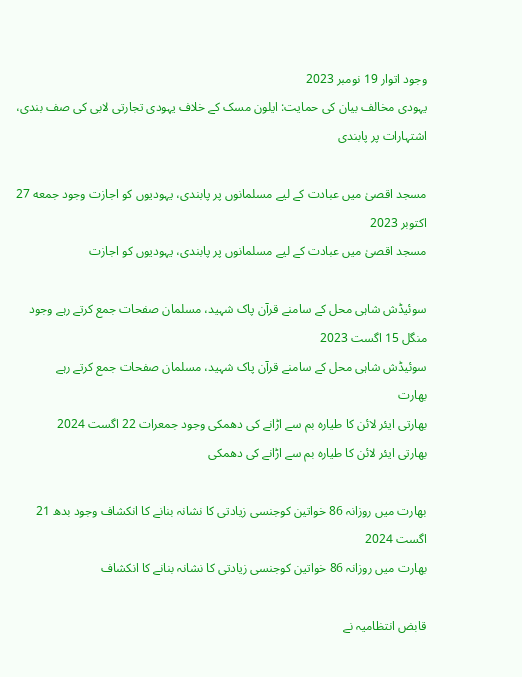وجود اتوار 19 نومبر 2023
یہودی مخالف بیان کی حمایت: ایلون مسک کے خلاف یہودی تجارتی لابی کی صف بندی، اشتہارات پر پابندی

مسجد اقصیٰ میں عبادت کے لیے مسلمانوں پر پابندی، یہودیوں کو اجازت وجود جمعه 27 اکتوبر 2023
مسجد اقصیٰ میں عبادت کے لیے مسلمانوں پر پابندی، یہودیوں کو اجازت

سوئیڈش شاہی محل کے سامنے قرآن پاک شہید، مسلمان صفحات جمع کرتے رہے وجود منگل 15 اگست 2023
سوئیڈش شاہی محل کے سامنے قرآن پاک شہید، مسلمان صفحات جمع کرتے رہے
بھارت
بھارتی ایئر لائن کا طیارہ بم سے اڑانے کی دھمکی وجود جمعرات 22 اگست 2024
بھارتی ایئر لائن کا طیارہ بم سے اڑانے کی دھمکی

بھارت میں روزانہ 86 خواتین کوجنسی زیادتی کا نشانہ بنانے کا انکشاف وجود بدھ 21 اگست 2024
بھارت میں روزانہ 86 خواتین کوجنسی زیادتی کا نشانہ بنانے کا انکشاف

قابض انتظامیہ نے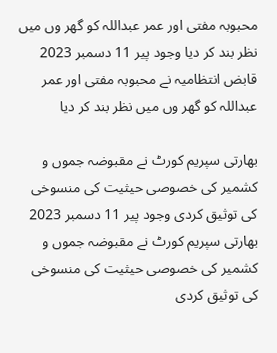محبوبہ مفتی اور عمر عبداللہ کو گھر وں میں نظر بند کر دیا وجود پیر 11 دسمبر 2023
قابض انتظامیہ نے محبوبہ مفتی اور عمر عبداللہ کو گھر وں میں نظر بند کر دیا

بھارتی سپریم کورٹ نے مقبوضہ جموں و کشمیر کی خصوصی حیثیت کی منسوخی کی توثیق کردی وجود پیر 11 دسمبر 2023
بھارتی سپریم کورٹ نے مقبوضہ جموں و کشمیر کی خصوصی حیثیت کی منسوخی کی توثیق کردی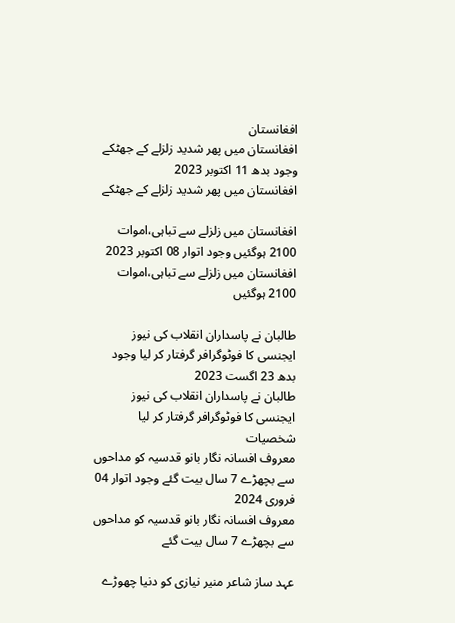افغانستان
افغانستان میں پھر شدید زلزلے کے جھٹکے وجود بدھ 11 اکتوبر 2023
افغانستان میں پھر شدید زلزلے کے جھٹکے

افغانستان میں زلزلے سے تباہی،اموات 2100 ہوگئیں وجود اتوار 08 اکتوبر 2023
افغانستان میں زلزلے سے تباہی،اموات 2100 ہوگئیں

طالبان نے پاسداران انقلاب کی نیوز ایجنسی کا فوٹوگرافر گرفتار کر لیا وجود بدھ 23 اگست 2023
طالبان نے پاسداران انقلاب کی نیوز ایجنسی کا فوٹوگرافر گرفتار کر لیا
شخصیات
معروف افسانہ نگار بانو قدسیہ کو مداحوں سے بچھڑے 7 سال بیت گئے وجود اتوار 04 فروری 2024
معروف افسانہ نگار بانو قدسیہ کو مداحوں سے بچھڑے 7 سال بیت گئے

عہد ساز شاعر منیر نیازی کو دنیا چھوڑے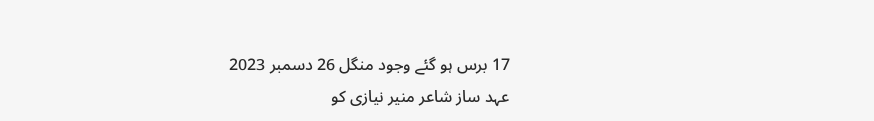17 برس ہو گئے وجود منگل 26 دسمبر 2023
عہد ساز شاعر منیر نیازی کو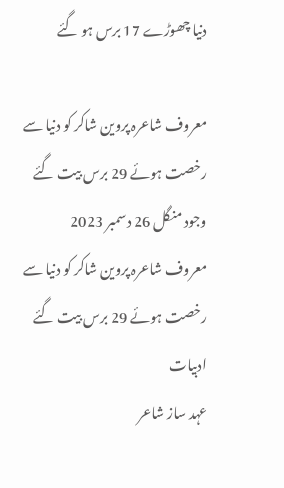دنیا چھوڑے 17 برس ہو گئے

معروف شاعرہ پروین شاکر کو دنیا سے رخصت ہوئے 29 برس بیت گئے وجود منگل 26 دسمبر 2023
معروف شاعرہ پروین شاکر کو دنیا سے رخصت ہوئے 29 برس بیت گئے
ادبیات
عہد ساز شاعر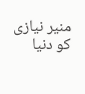منیر نیازی کو دنیا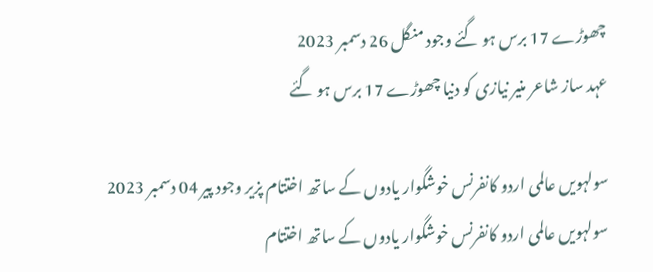چھوڑے 17 برس ہو گئے وجود منگل 26 دسمبر 2023
عہد ساز شاعر منیر نیازی کو دنیا چھوڑے 17 برس ہو گئے

سولہویں عالمی اردو کانفرنس خوشگوار یادوں کے ساتھ اختتام پزیر وجود پیر 04 دسمبر 2023
سولہویں عالمی اردو کانفرنس خوشگوار یادوں کے ساتھ اختتام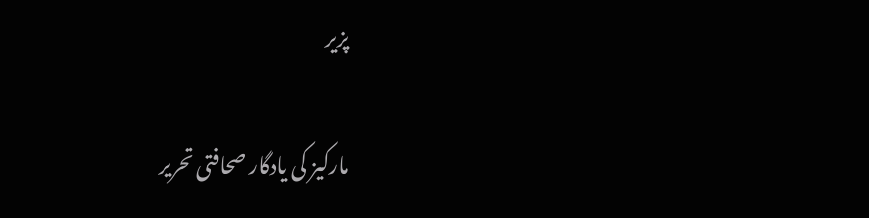پزیر

مارکیز کی یادگار صحافتی تحریر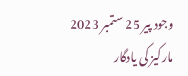وجود پیر 25 ستمبر 2023
مارکیز کی یادگار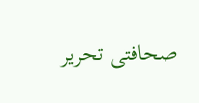صحافتی تحریر